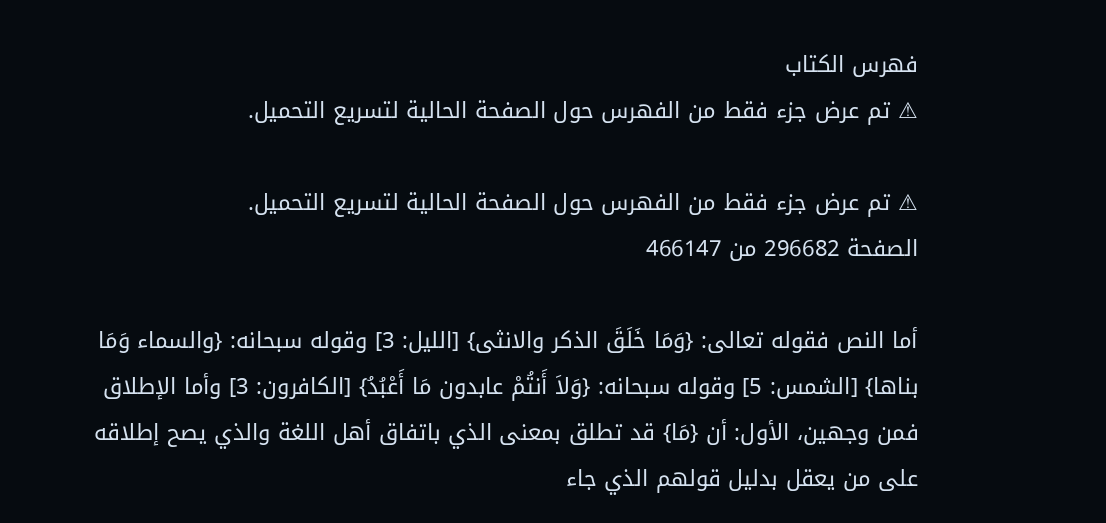فهرس الكتاب
⚠ تم عرض جزء فقط من الفهرس حول الصفحة الحالية لتسريع التحميل.

⚠ تم عرض جزء فقط من الفهرس حول الصفحة الحالية لتسريع التحميل.
الصفحة 296682 من 466147

أما النص فقوله تعالى: {وَمَا خَلَقَ الذكر والانثى} [الليل: 3] وقوله سبحانه: {والسماء وَمَا بناها} [الشمس: 5] وقوله سبحانه: {وَلاَ أَنتُمْ عابدون مَا أَعْبُدُ} [الكافرون: 3] وأما الإطلاق فمن وجهين، الأول: أن {مَا} قد تطلق بمعنى الذي باتفاق أهل اللغة والذي يصح إطلاقه على من يعقل بدليل قولهم الذي جاء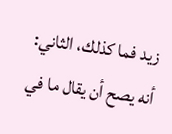زيد فما كذلك، الثاني: أنه يصح أن يقال ما في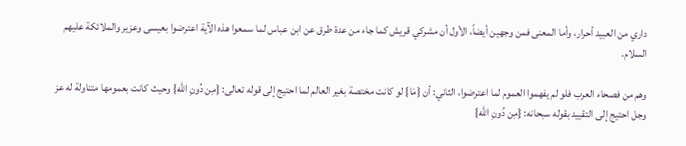داري من العبيد أحرار، وأما المعنى فمن وجهين أيضاً، الأول أن مشركي قريش كما جاء من عدة طرق عن ابن عباس لما سمعوا هذه الآية اعترضوا بعيسى وعزير والملائكة عليهم السلام.

وهم من فصحاء العرب فلو لم يفهموا العموم لما اعترضوا، الثاني: أن {مَا} لو كانت مختصة بغير العالم لما احتيج إلى قوله تعالى: {مِن دُونِ الله} وحيث كانت بعمومها متناولة له عز وجل احتيج إلى التقييد بقوله سبحانه: {مِن دُونِ الله}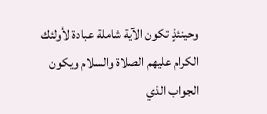وحينئذٍ تكون الآية شاملة عبادة لأولئك الكرام عليهم الصلاة والسلام ويكون الجواب الذي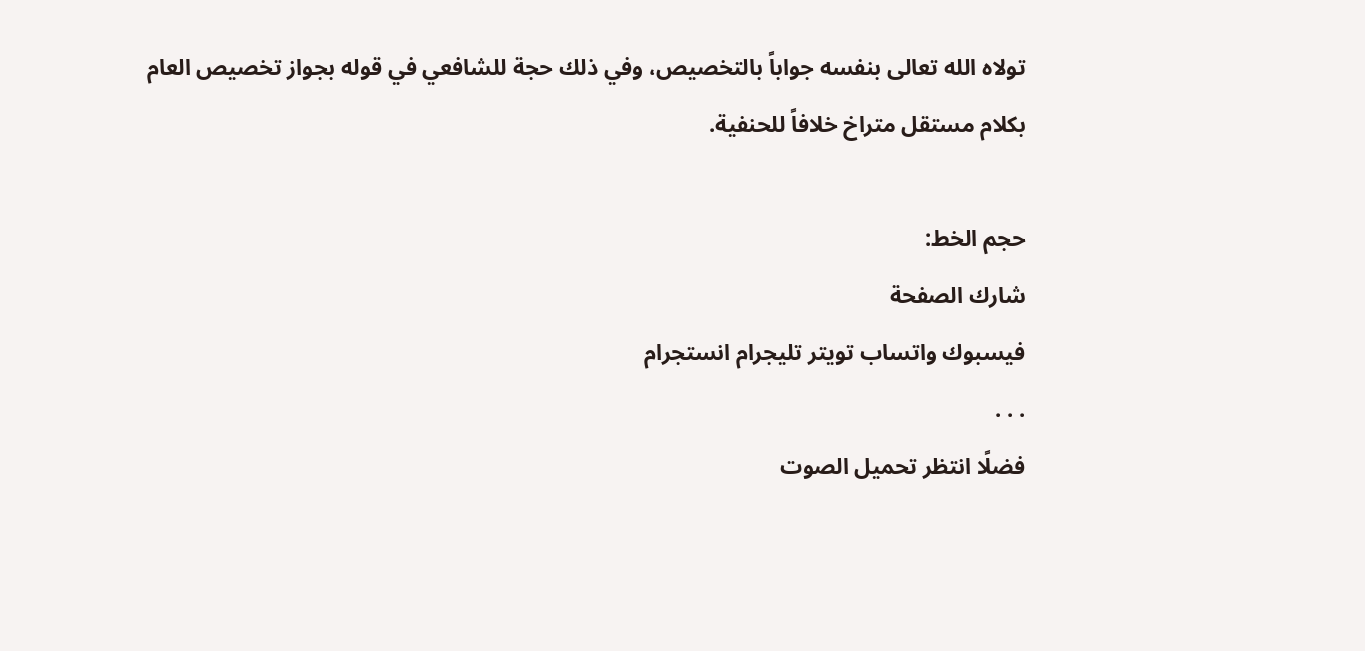تولاه الله تعالى بنفسه جواباً بالتخصيص، وفي ذلك حجة للشافعي في قوله بجواز تخصيص العام بكلام مستقل متراخ خلافاً للحنفية.

حجم الخط:
شارك الصفحة
فيسبوك واتساب تويتر تليجرام انستجرام
. . .
فضلًا انتظر تحميل الصوت